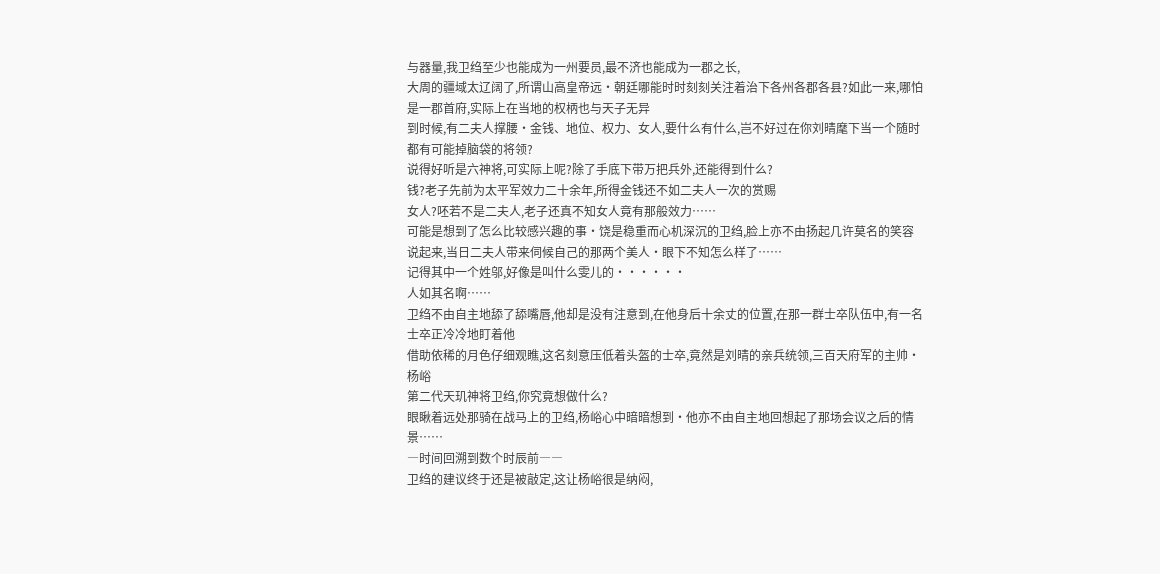与器量,我卫绉至少也能成为一州要员,最不济也能成为一郡之长,
大周的疆域太辽阔了,所谓山高皇帝远・朝廷哪能时时刻刻关注着治下各州各郡各县?如此一来,哪怕是一郡首府,实际上在当地的权柄也与天子无异
到时候,有二夫人撑腰・金钱、地位、权力、女人,要什么有什么,岂不好过在你刘晴麾下当一个随时都有可能掉脑袋的将领?
说得好听是六神将,可实际上呢?除了手底下带万把兵外,还能得到什么?
钱?老子先前为太平军效力二十余年,所得金钱还不如二夫人一次的赏赐
女人?呸若不是二夫人,老子还真不知女人竟有那般效力……
可能是想到了怎么比较感兴趣的事・饶是稳重而心机深沉的卫绉,脸上亦不由扬起几许莫名的笑容
说起来,当日二夫人带来伺候自己的那两个美人・眼下不知怎么样了……
记得其中一个姓邬,好像是叫什么雯儿的・・・・・・
人如其名啊……
卫绉不由自主地舔了舔嘴唇,他却是没有注意到,在他身后十余丈的位置,在那一群士卒队伍中,有一名士卒正冷冷地盯着他
借助依稀的月色仔细观瞧,这名刻意压低着头盔的士卒,竟然是刘晴的亲兵统领,三百天府军的主帅・杨峪
第二代天玑神将卫绉,你究竟想做什么?
眼瞅着远处那骑在战马上的卫绉,杨峪心中暗暗想到・他亦不由自主地回想起了那场会议之后的情景……
―时间回溯到数个时辰前――
卫绉的建议终于还是被敲定,这让杨峪很是纳闷,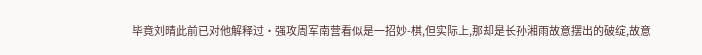毕竟刘晴此前已对他解释过・强攻周军南营看似是一招妙-棋,但实际上,那却是长孙湘雨故意摆出的破绽,故意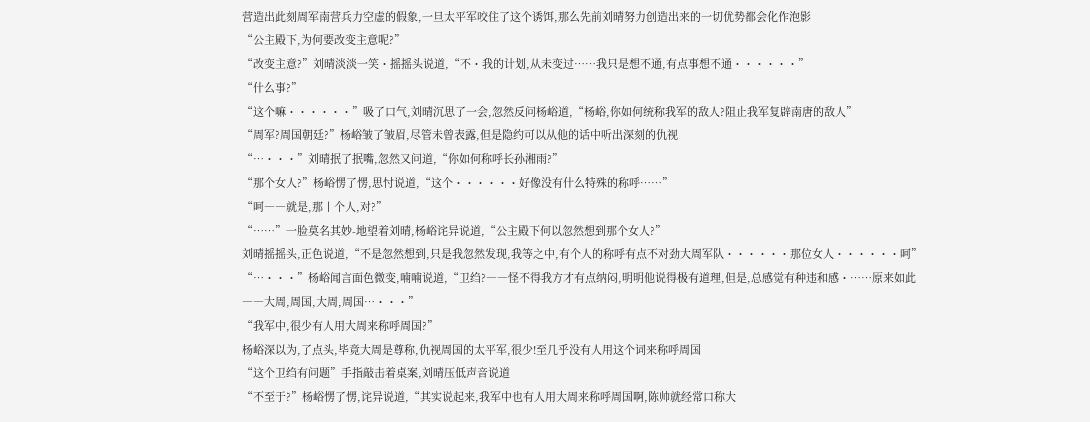营造出此刻周军南营兵力空虚的假象,一旦太平军咬住了这个诱饵,那么先前刘晴努力创造出来的一切优势都会化作泡影
“公主殿下,为何要改变主意呢?”
“改变主意?”刘晴淡淡一笑・摇摇头说道,“不・我的计划,从未变过……我只是想不通,有点事想不通・・・・・・”
“什么事?”
“这个嘛・・・・・・”吸了口气,刘晴沉思了一会,忽然反问杨峪道,“杨峪,你如何统称我军的敌人?阻止我军复辟南唐的敌人”
“周军?周国朝廷?”杨峪皱了皱眉,尽管未曾表露,但是隐约可以从他的话中听出深刻的仇视
“…・・・”刘晴抿了抿嘴,忽然又问道,“你如何称呼长孙湘雨?”
“那个女人?”杨峪愣了愣,思忖说道,“这个・・・・・・好像没有什么特殊的称呼……”
“呵――就是,那丨个人,对?”
“……”一脸莫名其妙-地望着刘晴,杨峪诧异说道,“公主殿下何以忽然想到那个女人?”
刘晴摇摇头,正色说道,“不是忽然想到,只是我忽然发现,我等之中,有个人的称呼有点不对劲大周军队・・・・・・那位女人・・・・・・呵”
“…・・・”杨峪闻言面色微变,喃喃说道,“卫绉?――怪不得我方才有点纳闷,明明他说得极有道理,但是,总感觉有种违和感・……原来如此――大周,周国,大周,周国…・・・”
“我军中,很少有人用大周来称呼周国?”
杨峪深以为,了点头,毕竟大周是尊称,仇视周国的太平军,很少!至几乎没有人用这个词来称呼周国
“这个卫绉有问题”手指敲击着桌案,刘晴压低声音说道
“不至于?”杨峪愣了愣,诧异说道,“其实说起来,我军中也有人用大周来称呼周国啊,陈帅就经常口称大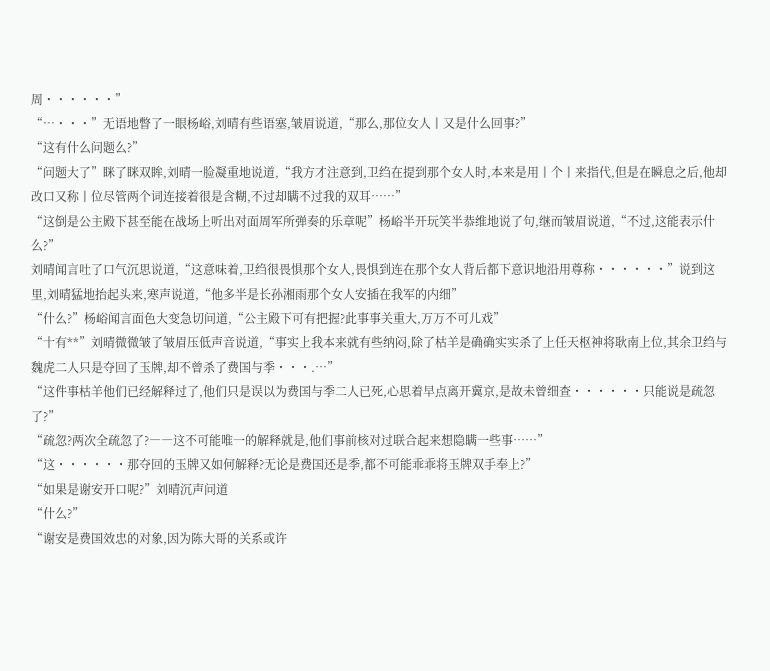周・・・・・・”
“…・・・”无语地瞥了一眼杨峪,刘晴有些语塞,皱眉说道,“那么,那位女人丨又是什么回事?”
“这有什么问题么?”
“问题大了”眯了眯双眸,刘晴一脸凝重地说道,“我方才注意到,卫绉在提到那个女人时,本来是用丨个丨来指代,但是在瞬息之后,他却改口又称丨位尽管两个词连接着很是含糊,不过却瞒不过我的双耳……”
“这倒是公主殿下甚至能在战场上听出对面周军所弹奏的乐章呢”杨峪半开玩笑半恭维地说了句,继而皱眉说道,“不过,这能表示什么?”
刘晴闻言吐了口气沉思说道,“这意味着,卫绉很畏惧那个女人,畏惧到连在那个女人背后都下意识地沿用尊称・・・・・・”说到这里,刘晴猛地抬起头来,寒声说道,“他多半是长孙湘雨那个女人安插在我军的内细”
“什么?”杨峪闻言面色大变急切问道,“公主殿下可有把握?此事事关重大,万万不可儿戏”
“十有**”刘晴微微皱了皱眉压低声音说道,“事实上我本来就有些纳闷,除了枯羊是确确实实杀了上任天枢神将耿南上位,其余卫绉与魏虎二人只是夺回了玉牌,却不曾杀了费国与季・・・.…”
“这件事枯羊他们已经解释过了,他们只是误以为费国与季二人已死,心思着早点离开冀京,是故未曾细查・・・・・・只能说是疏忽了?”
“疏忽?两次全疏忽了?――这不可能唯一的解释就是,他们事前核对过联合起来想隐瞒一些事……”
“这・・・・・・那夺回的玉牌又如何解释?无论是费国还是季,都不可能乖乖将玉牌双手奉上?”
“如果是谢安开口呢?”刘晴沉声问道
“什么?”
“谢安是费国效忠的对象,因为陈大哥的关系或许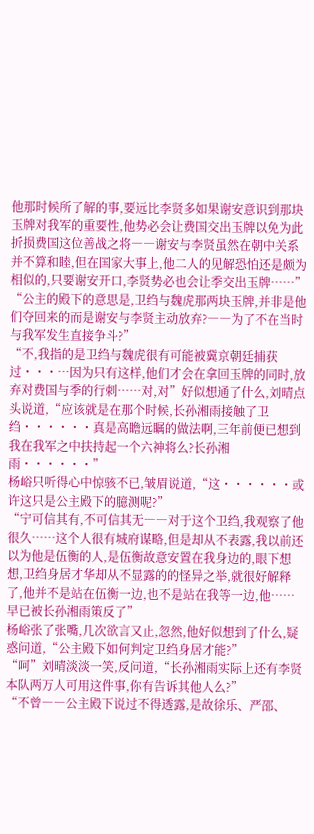他那时候所了解的事,要远比李贤多如果谢安意识到那块玉牌对我军的重要性,他势必会让费国交出玉牌以免为此折损费国这位善战之将――谢安与李贤虽然在朝中关系并不算和睦,但在国家大事上,他二人的见解恐怕还是颇为相似的,只要谢安开口,李贤势必也会让季交出玉牌……”
“公主的殿下的意思是,卫绉与魏虎那两块玉牌,并非是他们夺回来的而是谢安与李贤主动放弃?――为了不在当时与我军发生直接争斗?”
“不,我指的是卫绉与魏虎很有可能被冀京朝廷捕获过・・・…因为只有这样,他们才会在拿回玉牌的同时,放弃对费国与季的行刺……对,对”好似想通了什么,刘晴点头说道,“应该就是在那个时候,长孙湘雨接触了卫绉・・・・・・真是高瞻远瞩的做法啊,三年前便已想到我在我军之中扶持起一个六神将么?长孙湘雨・・・・・・”
杨峪只听得心中惊骇不已,皱眉说道,“这・・・・・・或许这只是公主殿下的臆测呢?”
“宁可信其有,不可信其无――对于这个卫绉,我观察了他很久……这个人很有城府谋略,但是却从不表露,我以前还以为他是伍衡的人,是伍衡故意安置在我身边的,眼下想想,卫绉身居才华却从不显露的的怪异之举,就很好解释了,他并不是站在伍衡一边,也不是站在我等一边,他……早已被长孙湘雨策反了”
杨峪张了张嘴,几次欲言又止,忽然,他好似想到了什么,疑惑问道,“公主殿下如何判定卫绉身居才能?”
“呵”刘晴淡淡一笑,反问道,“长孙湘雨实际上还有李贤本队两万人可用这件事,你有告诉其他人么?”
“不曾――公主殿下说过不得透露,是故徐乐、严邵、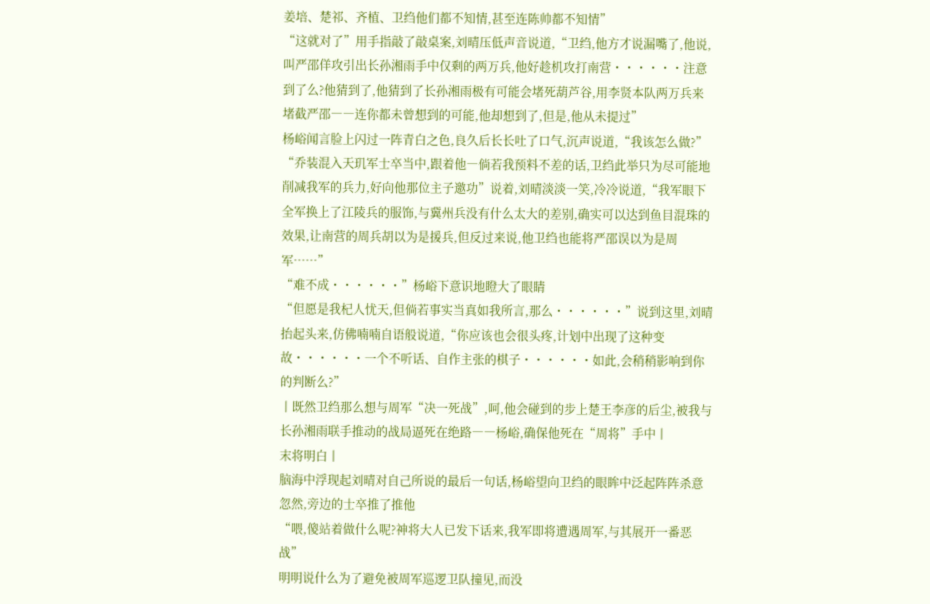姜培、楚祁、齐植、卫绉他们都不知情,甚至连陈帅都不知情”
“这就对了”用手指敲了敲桌案,刘晴压低声音说道,“卫绉,他方才说漏嘴了,他说,叫严邵佯攻引出长孙湘雨手中仅剩的两万兵,他好趁机攻打南营・・・・・・注意到了么?他猜到了,他猜到了长孙湘雨极有可能会堵死葫芦谷,用李贤本队两万兵来堵截严邵――连你都未曾想到的可能,他却想到了,但是,他从未提过”
杨峪闻言脸上闪过一阵青白之色,良久后长长吐了口气,沉声说道,“我该怎么做?”
“乔装混入天玑军士卒当中,跟着他―倘若我预料不差的话,卫绉此举只为尽可能地削减我军的兵力,好向他那位主子邀功”说着,刘晴淡淡一笑,冷冷说道,“我军眼下全军换上了江陵兵的服饰,与冀州兵没有什么太大的差别,确实可以达到鱼目混珠的效果,让南营的周兵胡以为是援兵,但反过来说,他卫绉也能将严邵误以为是周军……”
“难不成・・・・・・”杨峪下意识地瞪大了眼睛
“但愿是我杞人忧天,但倘若事实当真如我所言,那么・・・・・・”说到这里,刘晴抬起头来,仿佛喃喃自语般说道,“你应该也会很头疼,计划中出现了这种变故・・・・・・一个不听话、自作主张的棋子・・・・・・如此,会稍稍影响到你的判断么?”
丨既然卫绉那么想与周军“决一死战”,呵,他会碰到的步上楚王李彦的后尘,被我与长孙湘雨联手推动的战局逼死在绝路――杨峪,确保他死在“周将”手中丨
末将明白丨
脑海中浮现起刘晴对自己所说的最后一句话,杨峪望向卫绉的眼眸中泛起阵阵杀意
忽然,旁边的士卒推了推他
“喂,傻站着做什么呢?神将大人已发下话来,我军即将遭遇周军,与其展开一番恶战”
明明说什么为了避免被周军巡逻卫队撞见,而没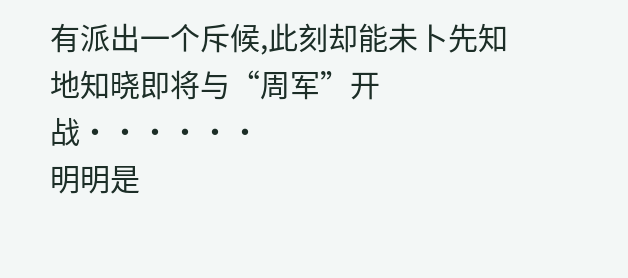有派出一个斥候,此刻却能未卜先知地知晓即将与“周军”开战・・・・・・
明明是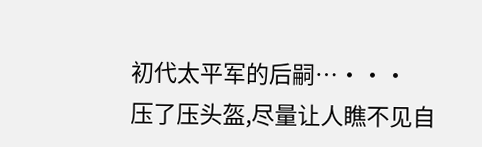初代太平军的后嗣…・・・
压了压头盔,尽量让人瞧不见自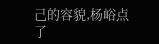己的容貌,杨峪点了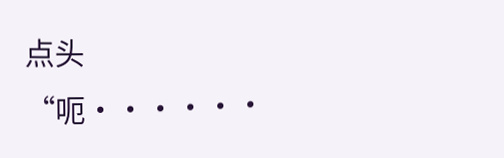点头
“呃・・・・・・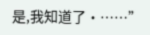是,我知道了・……”